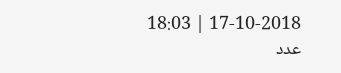17-10-2018 | 18:03
عدد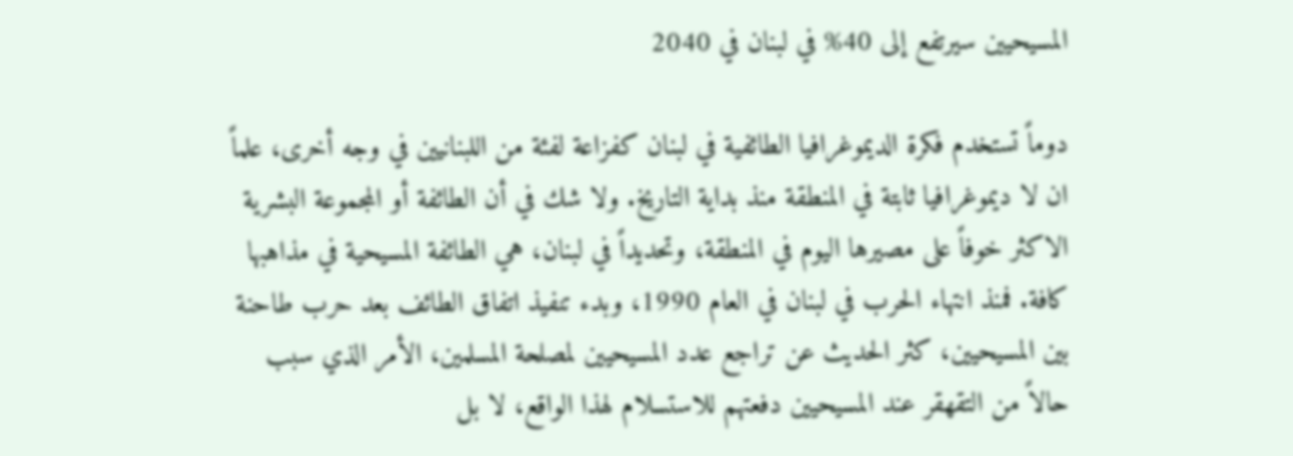المسيحيين سيرتفع إلى 40% في لبنان في 2040

دوماً تستخدم فكرة الديموغرافيا الطائفية في لبنان كفزاعة لفئة من اللبنانيين في وجه أخرى، علماً ان لا ديموغرافيا ثابتة في المنطقة منذ بداية التاريخ. ولا شك في أن الطائفة أو المجموعة البشرية الاكثر خوفاً على مصيرها اليوم في المنطقة، وتحديداً في لبنان، هي الطائفة المسيحية في مذاهبها كافة. فمنذ انتهاء الحرب في لبنان في العام 1990، وبدء تنفيذ اتفاق الطائف بعد حرب طاحنة بين المسيحيين، كثر الحديث عن تراجع عدد المسيحيين لمصلحة المسلمين، الأمر الذي سبب حالاً من التقهقر عند المسيحيين دفعتهم للاستسلام لهذا الواقع، لا بل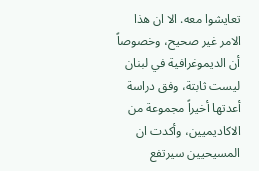تعايشوا معه. الا ان هذا الامر غير صحيح، وخصوصاً أن الديموغرافية في لبنان ليست ثابتة، وفق دراسة أعدتها أخيراً مجموعة من الاكاديميين، وأكدت ان المسيحيين سيرتفع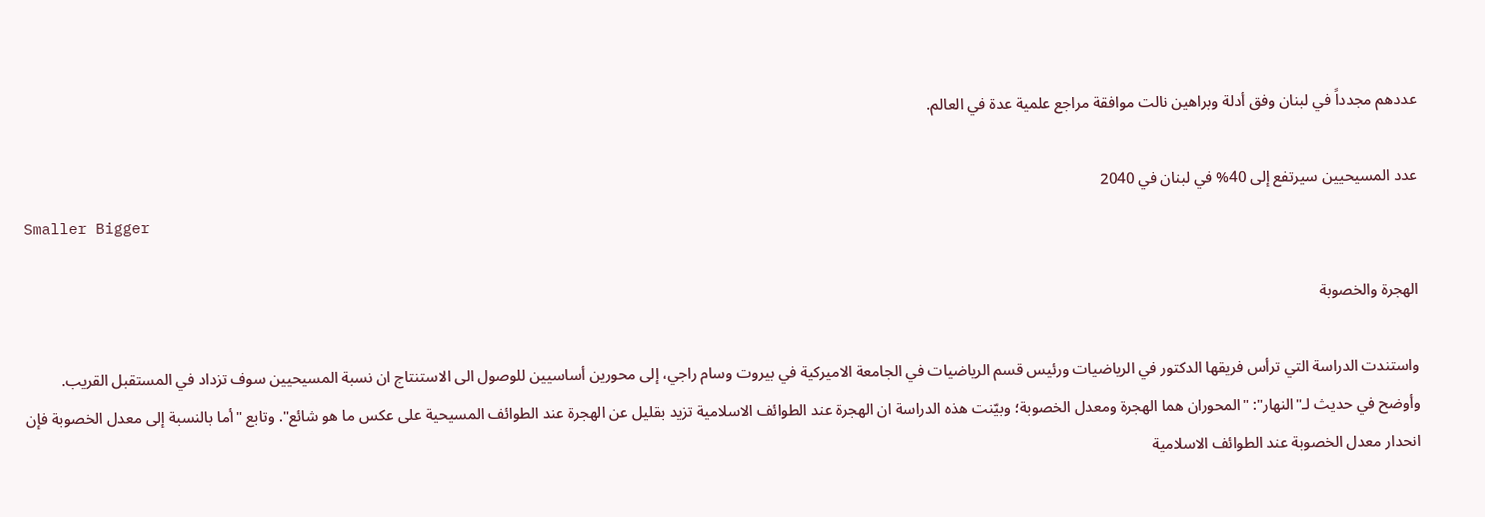عددهم مجدداً في لبنان وفق أدلة وبراهين نالت موافقة مراجع علمية عدة في العالم.

عدد المسيحيين سيرتفع إلى 40% في لبنان في 2040
Smaller Bigger

الهجرة والخصوبة

واستندت الدراسة التي ترأس فريقها الدكتور في الرياضيات ورئيس قسم الرياضيات في الجامعة الاميركية في بيروت وسام راجي، إلى محورين أساسيين للوصول الى الاستنتاج ان نسبة المسيحيين سوف تزداد في المستقبل القريب. وأوضح في حديث لـ"النهار": "المحوران هما الهجرة ومعدل الخصوبة؛ وبيّنت هذه الدراسة ان الهجرة عند الطوائف الاسلامية تزيد بقليل عن الهجرة عند الطوائف المسيحية على عكس ما هو شائع". وتابع "أما بالنسبة إلى معدل الخصوبة فإن انحدار معدل الخصوبة عند الطوائف الاسلامية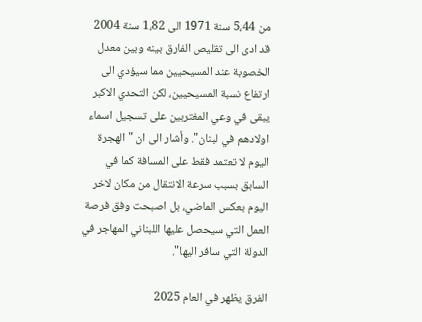من 5،44 سنة 1971 الى 1،82 سنة 2004 قد ادى الى تقليص الفارق بينه وبين معدل الخصوبة عند المسيحيين مما سيؤدي الى ارتفاع نسبة المسيحيين، لكن التحدي الاكبر يبقى في وعي المغتربين على تسجيل اسماء اولادهم في لبنان". وأشار الى ان "الهجرة اليوم لا تعتمد فقط على المسافة كما في السابق بسبب سرعة الانتقال من مكان لاخر اليوم بعكس الماضي، بل اصبحت وفق فرصة العمل التي سيحصل عليها اللبناني المهاجر في الدولة التي سافر اليها".

الفرق يظهر في العام 2025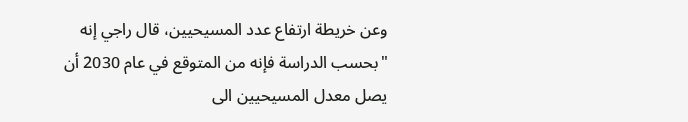وعن خريطة ارتفاع عدد المسيحيين، قال راجي إنه "بحسب الدراسة فإنه من المتوقع في عام 2030 أن يصل معدل المسيحيين الى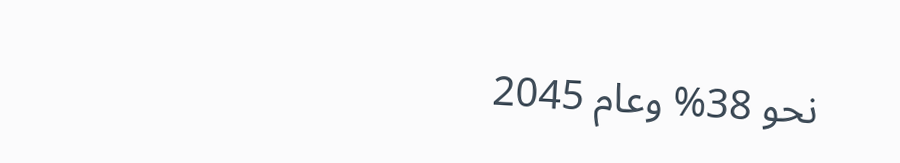نحو 38% وعام 2045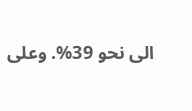الى نحو 39%. وعلى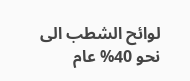لوائح الشطب الى نحو 40% عام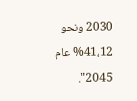2030 ونحو 41،12% عام 2045".